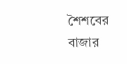শৈশবের বাজার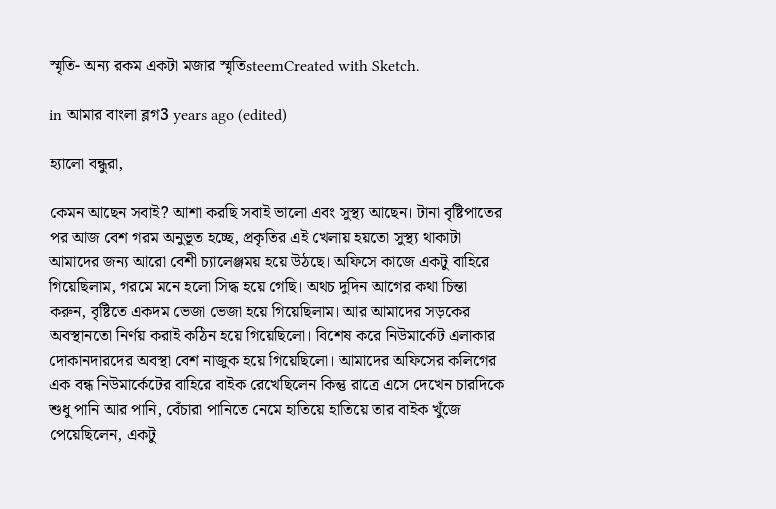স্মৃতি- অন্য রকম একটা মজার স্মৃতিsteemCreated with Sketch.

in আমার বাংলা ব্লগ3 years ago (edited)

হ্যালো বন্ধুরা,

কেমন আছেন সবাই? আশা করছি সবাই ভালো এবং সুস্থ্য আছেন। টানা বৃষ্টিপাতের পর আজ বেশ গরম অনুভূত হচ্ছে, প্রকৃতির এই খেলায় হয়তো সুস্থ্য থাকাটা আমাদের জন্য আরো বেশী চ্যালেঞ্জময় হয়ে উঠছে। অফিসে কাজে একটু বাহিরে গিয়েছিলাম, গরমে মনে হলো সিদ্ধ হয়ে গেছি। অথচ দুদিন আগের কথা চিন্তা করুন, বৃষ্টিতে একদম ভেজা ভেজা হয়ে গিয়েছিলাম। আর আমাদের সড়কের অবস্থানতো নির্ণয় করাই কঠিন হয়ে গিয়েছিলো। বিশেষ করে নিউমার্কেট এলাকার দোকানদারদের অবস্থা বেশ নাজুক হয়ে গিয়েছিলো। আমাদের অফিসের কলিগের এক বন্ধ নিউমার্কেটের বাহিরে বাইক রেখেছিলেন কিন্তু রাত্রে এসে দেখেন চারদিকে শুধু পানি আর পানি, বেঁচারা পানিতে নেমে হাতিয়ে হাতিয়ে তার বাইক খুঁজে পেয়েছিলেন, একটু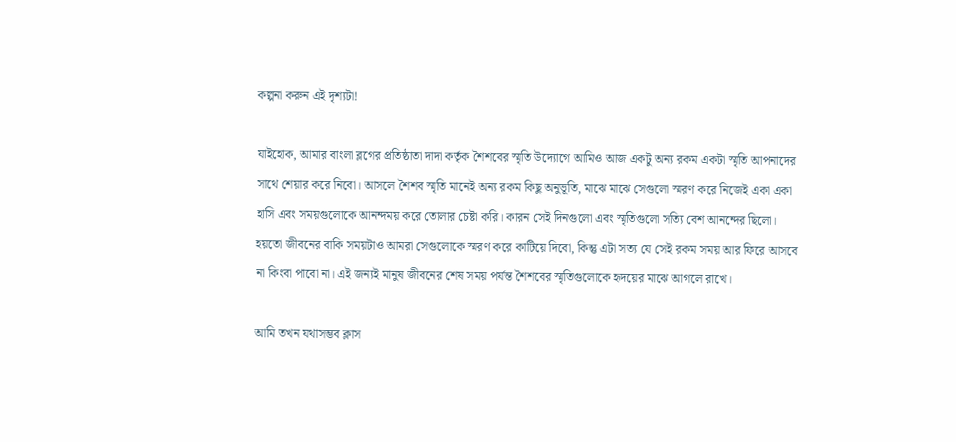কল্পনা করুন এই দৃশ্যটা!

যাইহোক, আমার বাংলা ব্লগের প্রতিষ্ঠাতা দাদা কর্তৃক শৈশবের স্মৃতি উদ্যোগে আমিও আজ একটু অন্য রকম একটা স্মৃতি আপনাদের সাথে শেয়ার করে নিবো। আসলে শৈশব স্মৃতি মানেই অন্য রকম কিছু অনুভূতি, মাঝে মাঝে সেগুলো স্মরণ করে নিজেই একা একা হাসি এবং সময়গুলোকে আনন্দময় করে তোলার চেষ্টা করি। কারন সেই দিনগুলো এবং স্মৃতিগুলো সত্যি বেশ আনন্দের ছিলো। হয়তো জীবনের বাকি সময়টাও আমরা সেগুলোকে স্মরণ করে কাটিয়ে দিবো, কিন্তু এটা সত্য যে সেই রকম সময় আর ফিরে আসবে না কিংবা পাবো না। এই জন্যই মানুষ জীবনের শেষ সময় পর্যন্ত শৈশবের স্মৃতিগুলোকে হৃদয়ের মাঝে আগলে রাখে।

আমি তখন যথাসম্ভব ক্লাস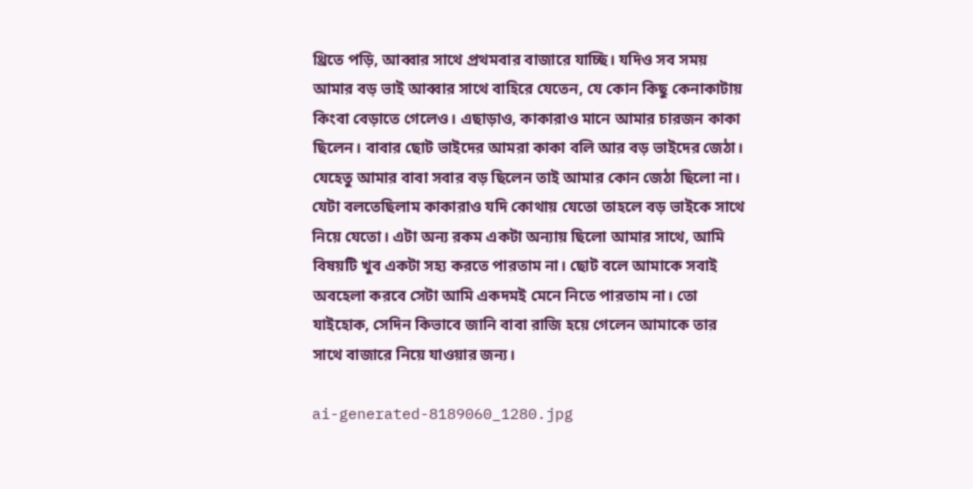থ্রিতে পড়ি, আব্বার সাথে প্রথমবার বাজারে যাচ্ছি। যদিও সব সময় আমার বড় ভাই আব্বার সাথে বাহিরে যেতেন, যে কোন কিছু কেনাকাটায় কিংবা বেড়াতে গেলেও। এছাড়াও, কাকারাও মানে আমার চারজন কাকা ছিলেন। বাবার ছোট ভাইদের আমরা কাকা বলি আর বড় ভাইদের জেঠা। যেহেতু আমার বাবা সবার বড় ছিলেন তাই আমার কোন জেঠা ছিলো না। যেটা বলতেছিলাম কাকারাও যদি কোথায় যেতো তাহলে বড় ভাইকে সাথে নিয়ে যেতো। এটা অন্য রকম একটা অন্যায় ছিলো আমার সাথে, আমি বিষয়টি খুব একটা সহ্য করতে পারতাম না। ছোট বলে আমাকে সবাই অবহেলা করবে সেটা আমি একদমই মেনে নিতে পারতাম না। তো যাইহোক, সেদিন কিভাবে জানি বাবা রাজি হয়ে গেলেন আমাকে তার সাথে বাজারে নিয়ে যাওয়ার জন্য।

ai-generated-8189060_1280.jpg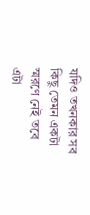যদিও তখনকার সব কিছু তেমন একটা স্মরণে নেই তবে এটা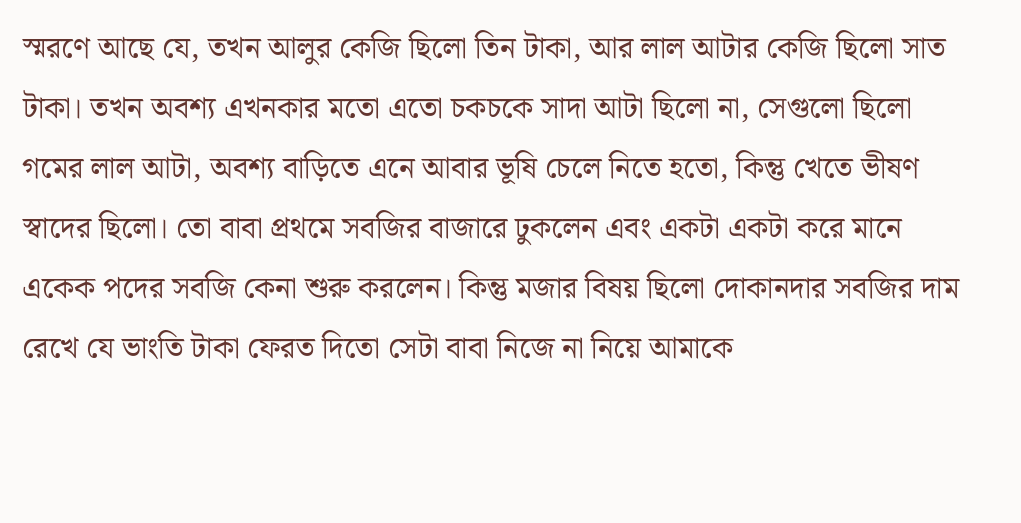স্মরণে আছে যে, তখন আলুর কেজি ছিলো তিন টাকা, আর লাল আটার কেজি ছিলো সাত টাকা। তখন অবশ্য এখনকার মতো এতো চকচকে সাদা আটা ছিলো না, সেগুলো ছিলো গমের লাল আটা, অবশ্য বাড়িতে এনে আবার ভূষি চেলে নিতে হতো, কিন্তু খেতে ভীষণ স্বাদের ছিলো। তো বাবা প্রথমে সবজির বাজারে ঢুকলেন এবং একটা একটা করে মানে একেক পদের সবজি কেনা শুরু করলেন। কিন্তু মজার বিষয় ছিলো দোকানদার সবজির দাম রেখে যে ভাংতি টাকা ফেরত দিতো সেটা বাবা নিজে না নিয়ে আমাকে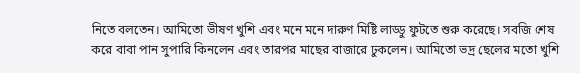নিতে বলতেন। আমিতো ভীষণ খুশি এবং মনে মনে দারুণ মিষ্টি লাড্ডু ফুটতে শুরু করেছে। সবজি শেষ করে বাবা পান সুপারি কিনলেন এবং তারপর মাছের বাজারে ঢুকলেন। আমিতো ভদ্র ছেলের মতো খুশি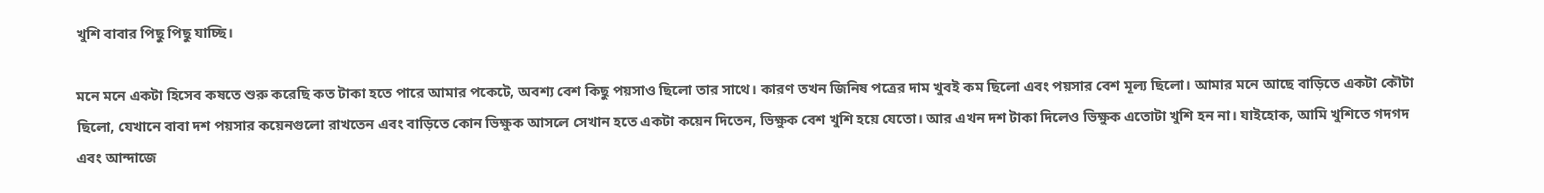খুশি বাবার পিছু পিছু যাচ্ছি।

মনে মনে একটা হিসেব কষতে শুরু করেছি কত টাকা হতে পারে আমার পকেটে, অবশ্য বেশ কিছু পয়সাও ছিলো তার সাথে। কারণ তখন জিনিষ পত্রের দাম খুবই কম ছিলো এবং পয়সার বেশ মূল্য ছিলো। আমার মনে আছে বাড়িতে একটা কৌটা ছিলো, যেখানে বাবা দশ পয়সার কয়েনগুলো রাখতেন এবং বাড়িতে কোন ভিক্ষুক আসলে সেখান হতে একটা কয়েন দিতেন, ভিক্ষুক বেশ খুশি হয়ে যেতো। আর এখন দশ টাকা দিলেও ভিক্ষুক এতোটা খুশি হন না। যাইহোক, আমি খুশিতে গদগদ এবং আন্দাজে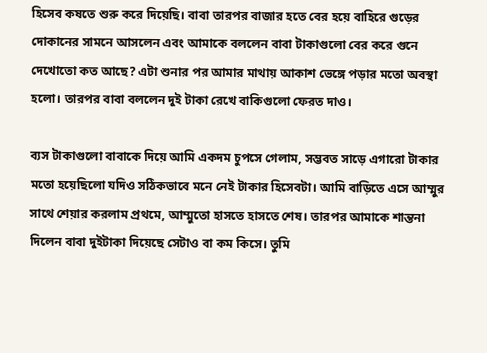হিসেব কষতে শুরু করে দিয়েছি। বাবা তারপর বাজার হতে বের হয়ে বাহিরে গুড়ের দোকানের সামনে আসলেন এবং আমাকে বললেন বাবা টাকাগুলো বের করে গুনে দেখোতো কত আছে? এটা শুনার পর আমার মাথায় আকাশ ভেঙ্গে পড়ার মতো অবস্থা হলো। তারপর বাবা বললেন দুই টাকা রেখে বাকিগুলো ফেরত দাও।

ব্যস টাকাগুলো বাবাকে দিয়ে আমি একদম চুপসে গেলাম, সম্ভবত সাড়ে এগারো টাকার মতো হয়েছিলো যদিও সঠিকভাবে মনে নেই টাকার হিসেবটা। আমি বাড়িতে এসে আম্মুর সাথে শেয়ার করলাম প্রথমে, আম্মুতো হাসতে হাসতে শেষ। তারপর আমাকে শান্তনা দিলেন বাবা দুইটাকা দিয়েছে সেটাও বা কম কিসে। তুমি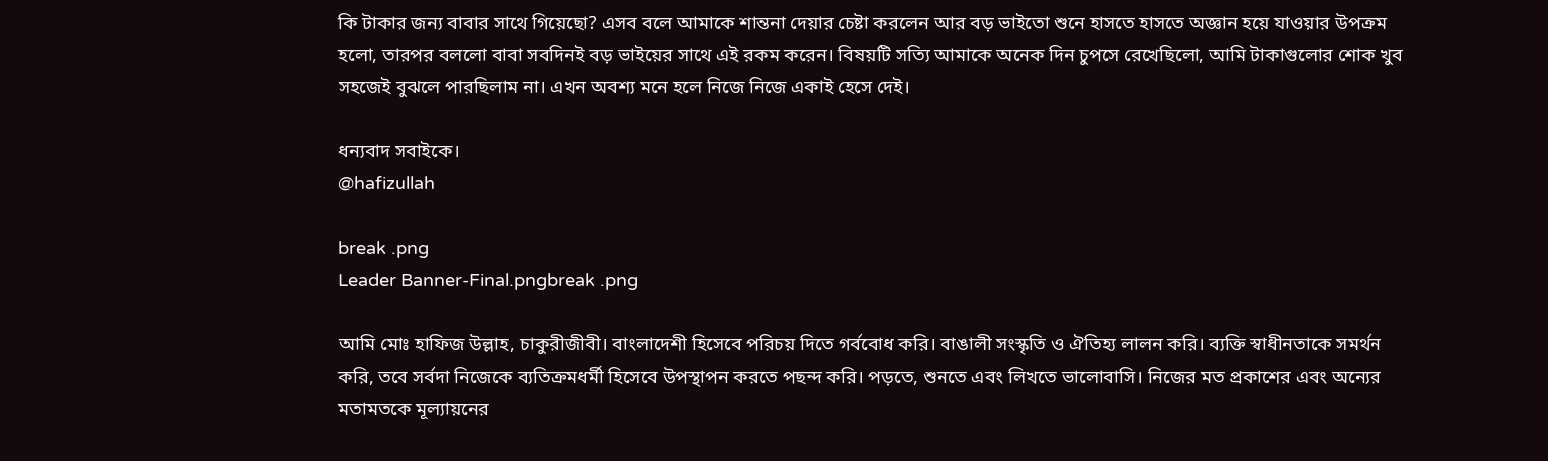কি টাকার জন্য বাবার সাথে গিয়েছো? এসব বলে আমাকে শান্তনা দেয়ার চেষ্টা করলেন আর বড় ভাইতো শুনে হাসতে হাসতে অজ্ঞান হয়ে যাওয়ার উপক্রম হলো, তারপর বললো বাবা সবদিনই বড় ভাইয়ের সাথে এই রকম করেন। বিষয়টি সত্যি আমাকে অনেক দিন চুপসে রেখেছিলো, আমি টাকাগুলোর শোক খুব সহজেই বুঝলে পারছিলাম না। এখন অবশ্য মনে হলে নিজে নিজে একাই হেসে দেই।

ধন্যবাদ সবাইকে।
@hafizullah

break .png
Leader Banner-Final.pngbreak .png

আমি মোঃ হাফিজ উল্লাহ, চাকুরীজীবী। বাংলাদেশী হিসেবে পরিচয় দিতে গর্ববোধ করি। বাঙালী সংস্কৃতি ও ঐতিহ্য লালন করি। ব্যক্তি স্বাধীনতাকে সমর্থন করি, তবে সর্বদা নিজেকে ব্যতিক্রমধর্মী হিসেবে উপস্থাপন করতে পছন্দ করি। পড়তে, শুনতে এবং লিখতে ভালোবাসি। নিজের মত প্রকাশের এবং অন্যের মতামতকে মূল্যায়নের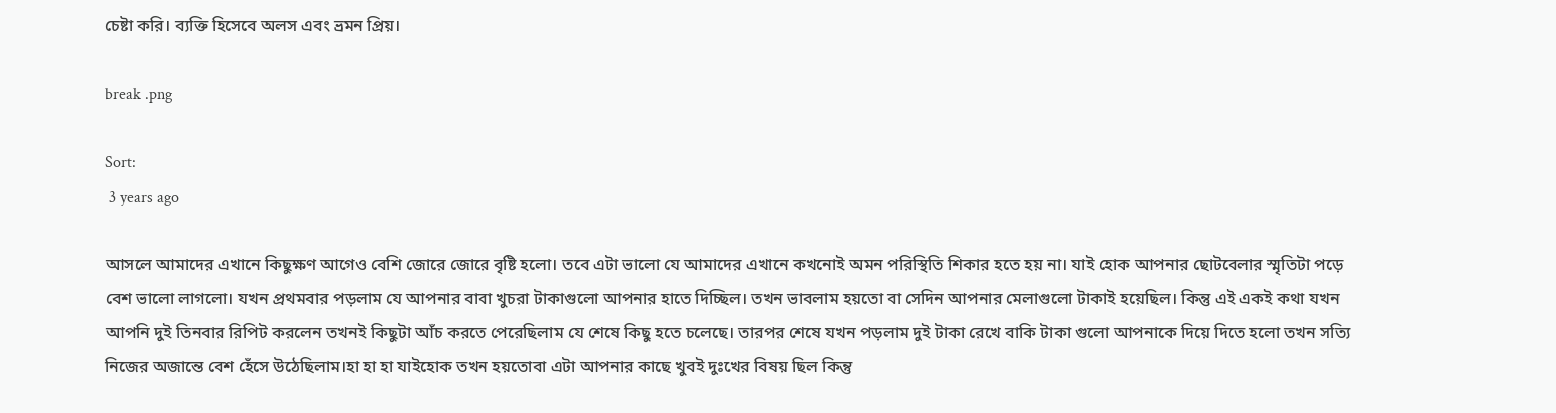চেষ্টা করি। ব্যক্তি হিসেবে অলস এবং ভ্রমন প্রিয়।

break .png

Sort:
 3 years ago

আসলে আমাদের এখানে কিছুক্ষণ আগেও বেশি জোরে জোরে বৃষ্টি হলো। তবে এটা ভালো যে আমাদের এখানে কখনোই অমন পরিস্থিতি শিকার হতে হয় না। যাই হোক আপনার ছোটবেলার স্মৃতিটা পড়ে বেশ ভালো লাগলো। যখন প্রথমবার পড়লাম যে আপনার বাবা খুচরা টাকাগুলো আপনার হাতে দিচ্ছিল। তখন ভাবলাম হয়তো বা সেদিন আপনার মেলাগুলো টাকাই হয়েছিল। কিন্তু এই একই কথা যখন আপনি দুই তিনবার রিপিট করলেন তখনই কিছুটা আঁচ করতে পেরেছিলাম যে শেষে কিছু হতে চলেছে। তারপর শেষে যখন পড়লাম দুই টাকা রেখে বাকি টাকা গুলো আপনাকে দিয়ে দিতে হলো তখন সত্যি নিজের অজান্তে বেশ হেঁসে উঠেছিলাম।হা হা হা যাইহোক তখন হয়তোবা এটা আপনার কাছে খুবই দুঃখের বিষয় ছিল কিন্তু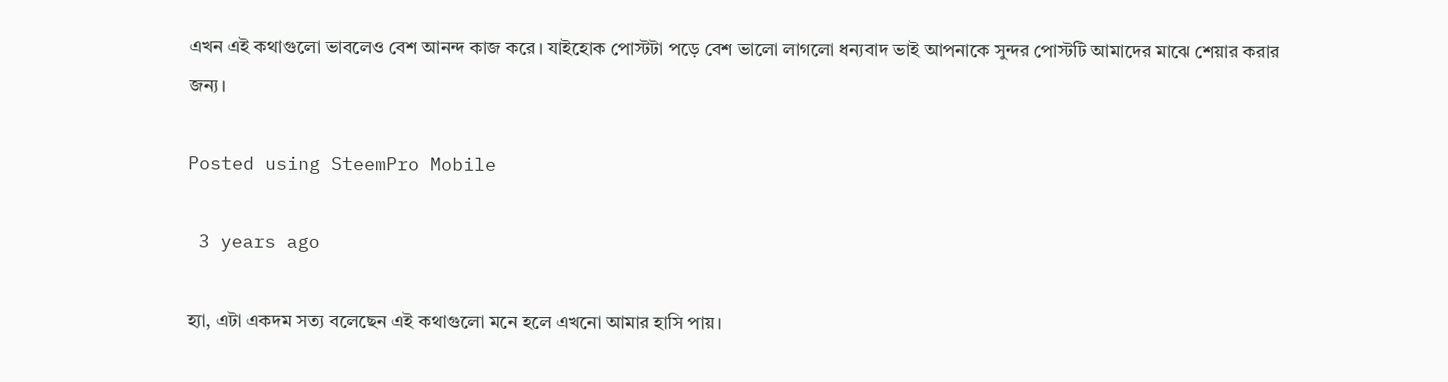এখন এই কথাগুলো ভাবলেও বেশ আনন্দ কাজ করে। যাইহোক পোস্টটা পড়ে বেশ ভালো লাগলো ধন্যবাদ ভাই আপনাকে সুন্দর পোস্টটি আমাদের মাঝে শেয়ার করার জন্য।

Posted using SteemPro Mobile

 3 years ago

হ্যা, এটা একদম সত্য বলেছেন এই কথাগুলো মনে হলে এখনো আমার হাসি পায়।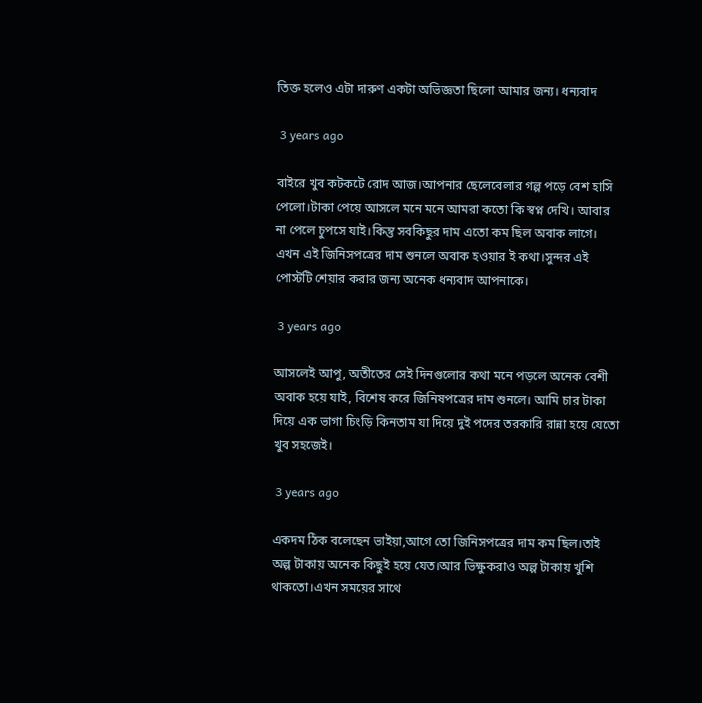তিক্ত হলেও এটা দারুণ একটা অভিজ্ঞতা ছিলো আমার জন্য। ধন্যবাদ

 3 years ago

বাইরে খুব কটকটে রোদ আজ।আপনার ছেলেবেলার গল্প পড়ে বেশ হাসি পেলো।টাকা পেয়ে আসলে মনে মনে আমরা কতো কি স্বপ্ন দেখি। আবার না পেলে চুপসে যাই।কিন্তু সবকিছুর দাম এতো কম ছিল অবাক লাগে। এখন এই জিনিসপত্রের দাম শুনলে অবাক হওয়ার ই কথা।সুন্দর এই পোস্টটি শেয়ার করার জন্য অনেক ধন্যবাদ আপনাকে।

 3 years ago

আসলেই আপু, অতীতের সেই দিনগুলোর কথা মনে পড়লে অনেক বেশী অবাক হয়ে যাই, বিশেষ করে জিনিষপত্রের দাম শুনলে। আমি চার টাকা দিয়ে এক ভাগা চিংড়ি কিনতাম যা দিয়ে দুই পদের তরকারি রান্না হয়ে যেতো খুব সহজেই।

 3 years ago

একদম ঠিক বলেছেন ভাইয়া,আগে তো জিনিসপত্রের দাম কম ছিল।তাই অল্প টাকায় অনেক কিছুই হয়ে যেত।আর ভিক্ষুকরাও অল্প টাকায় খুশি থাকতো।এখন সময়ের সাথে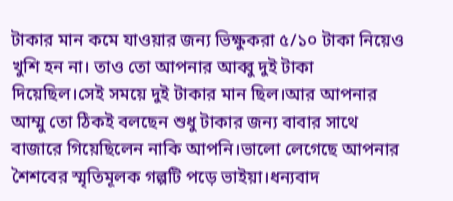টাকার মান কমে যাওয়ার জন্য ভিক্ষুকরা ৫/১০ টাকা নিয়েও খুশি হন না। তাও তো আপনার আব্বু দুই টাকা দিয়েছিল।সেই সময়ে দুই টাকার মান ছিল।আর আপনার আম্মু তো ঠিকই বলছেন শুধু টাকার জন্য বাবার সাথে বাজারে গিয়েছিলেন নাকি আপনি।ভালো লেগেছে আপনার শৈশবের স্মৃতিমূলক গল্পটি পড়ে ভাইয়া।ধন্যবাদ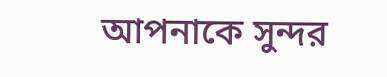আপনাকে সুন্দর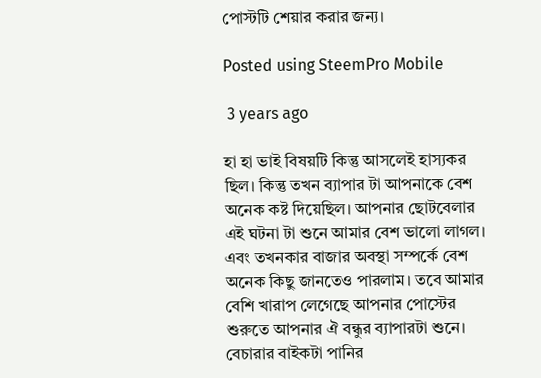পোস্টটি শেয়ার করার জন্য।

Posted using SteemPro Mobile

 3 years ago

হা হা ভাই বিষয়টি কিন্তু আসলেই হাস‍্যকর ছিল। কিন্তু তখন ব‍্যাপার টা আপনাকে বেশ অনেক কষ্ট দিয়েছিল। আপনার ছোটবেলার এই ঘটনা টা শুনে আমার বেশ ভালো লাগল। এবং তখনকার বাজার অবস্থা সম্পর্কে বেশ অনেক কিছু জানতেও পারলাম। তবে আমার বেশি খারাপ লেগেছে আপনার পোস্টের শুরুতে আপনার ঐ বন্ধুর ব‍্যাপারটা শুনে। বেচারার বাইকটা পানির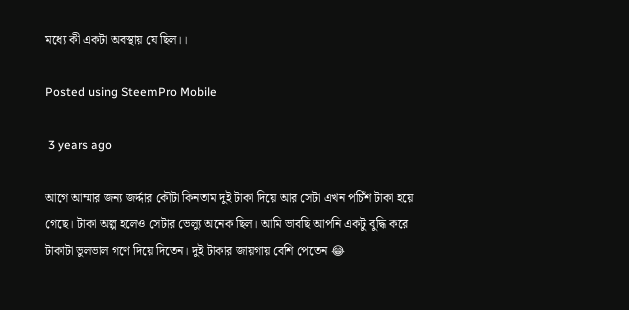মধ্যে কী একটা অবস্থায় যে ছিল।।

Posted using SteemPro Mobile

 3 years ago

আগে আম্মার জন্য জর্দ্দার কৌটা কিনতাম দুই টাকা দিয়ে আর সেটা এখন পচিঁশ টাকা হয়ে গেছে। টাকা অল্প হলেও সেটার ভেল্যু অনেক ছিল। আমি ভাবছি আপনি একটু বুদ্ধি করে টাকাটা ভুলভাল গণে দিয়ে দিতেন। দুই টাকার জায়গায় বেশি পেতেন 😂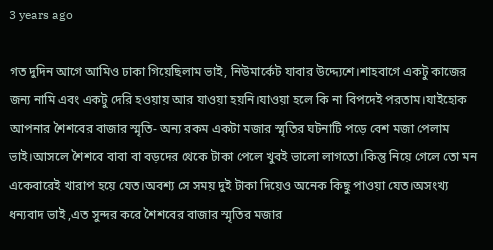3 years ago

গত দুদিন আগে আমিও ঢাকা গিয়েছিলাম ভাই, নিউমার্কেট যাবার উদ্দ্যেশে।শাহবাগে একটু কাজের জন্য নামি এবং একটু দেরি হওয়ায় আর যাওয়া হয়নি।যাওয়া হলে কি না বিপদেই পরতাম।যাইহোক আপনার শৈশবের বাজার স্মৃতি- অন্য রকম একটা মজার স্মৃতির ঘটনাটি পড়ে বেশ মজা পেলাম ভাই।আসলে শৈশবে বাবা বা বড়দের থেকে টাকা পেলে খুবই ভালো লাগতো।কিন্তু নিয়ে গেলে তো মন একেবারেই খারাপ হয়ে যেত।অবশ্য সে সময় দুই টাকা দিয়েও অনেক কিছু পাওয়া যেত।অসংখ্য ধন্যবাদ ভাই ,এত সুন্দর করে শৈশবের বাজার স্মৃতির মজার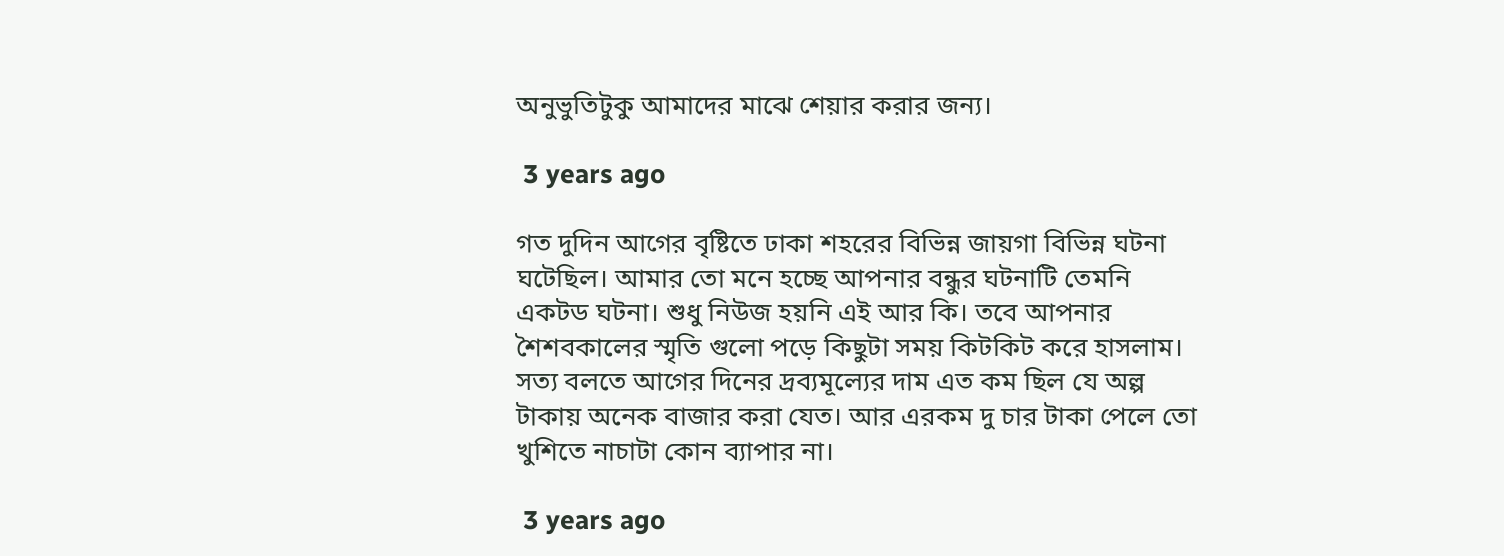অনুভুতিটুকু আমাদের মাঝে শেয়ার করার জন্য।

 3 years ago

গত দুদিন আগের বৃষ্টিতে ঢাকা শহরের বিভিন্ন জায়গা বিভিন্ন ঘটনা ঘটেছিল। আমার তো মনে হচ্ছে আপনার বন্ধুর ঘটনাটি তেমনি একটড ঘটনা। শুধু নিউজ হয়নি এই আর কি। তবে আপনার শৈশবকালের স্মৃতি গুলো পড়ে কিছুটা সময় কিটকিট করে হাসলাম। সত্য বলতে আগের দিনের দ্রব্যমূল্যের দাম এত কম ছিল যে অল্প টাকায় অনেক বাজার করা যেত। আর এরকম দু চার টাকা পেলে তো খুশিতে নাচাটা কোন ব্যাপার না।

 3 years ago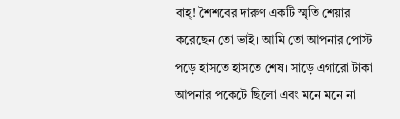বাহ্! শৈশবের দারুণ একটি স্মৃতি শেয়ার করেছেন তো ভাই। আমি তো আপনার পোস্ট পড়ে হাসতে হাসতে শেষ। সাড়ে এগারো টাকা আপনার পকেটে ছিলো এবং মনে মনে না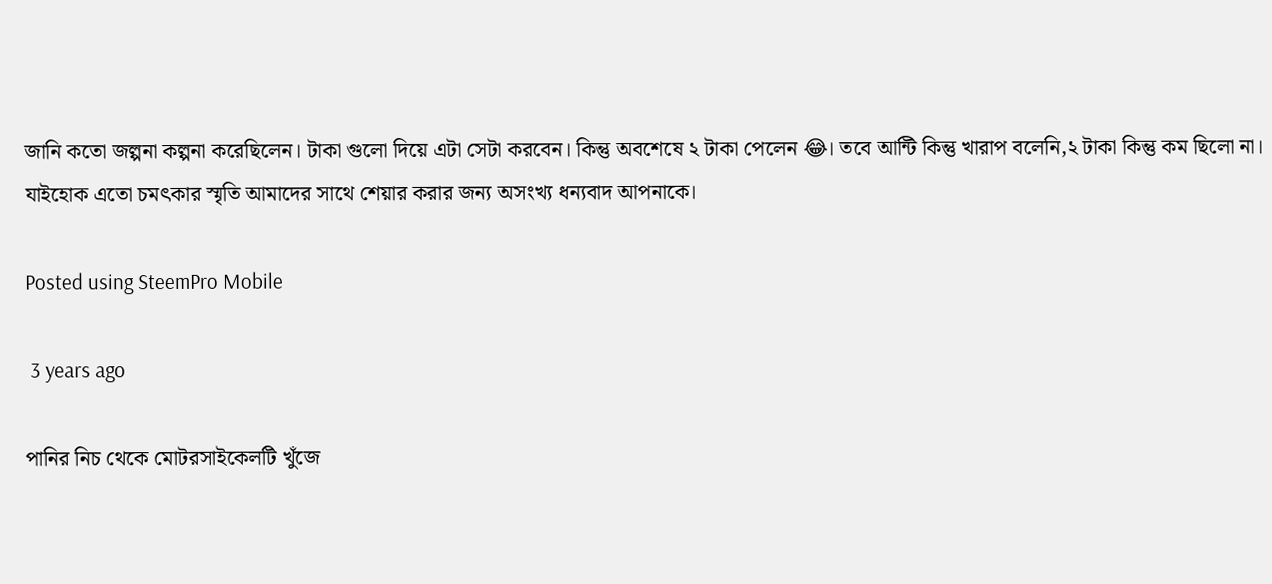জানি কতো জল্পনা কল্পনা করেছিলেন। টাকা গুলো দিয়ে এটা সেটা করবেন। কিন্তু অবশেষে ২ টাকা পেলেন 😂। তবে আন্টি কিন্তু খারাপ বলেনি,২ টাকা কিন্তু কম ছিলো না। যাইহোক এতো চমৎকার স্মৃতি আমাদের সাথে শেয়ার করার জন্য অসংখ্য ধন্যবাদ আপনাকে।

Posted using SteemPro Mobile

 3 years ago

পানির নিচ থেকে মোটরসাইকেলটি খুঁজে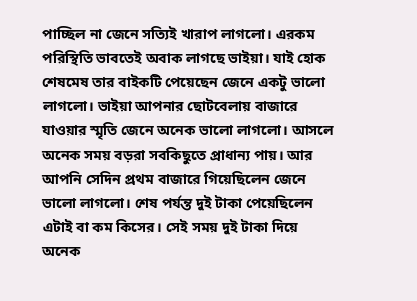পাচ্ছিল না জেনে সত্যিই খারাপ লাগলো। এরকম পরিস্থিতি ভাবতেই অবাক লাগছে ভাইয়া। যাই হোক শেষমেষ তার বাইকটি পেয়েছেন জেনে একটু ভালো লাগলো। ভাইয়া আপনার ছোটবেলায় বাজারে যাওয়ার স্মৃতি জেনে অনেক ভালো লাগলো। আসলে অনেক সময় বড়রা সবকিছুতে প্রাধান্য পায়। আর আপনি সেদিন প্রথম বাজারে গিয়েছিলেন জেনে ভালো লাগলো। শেষ পর্যন্ত দুই টাকা পেয়েছিলেন এটাই বা কম কিসের। সেই সময় দুই টাকা দিয়ে অনেক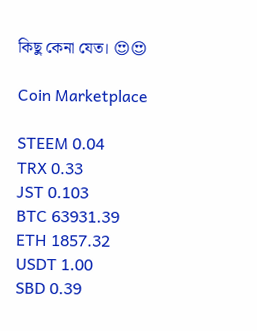কিছু কেনা যেত। 😍😍

Coin Marketplace

STEEM 0.04
TRX 0.33
JST 0.103
BTC 63931.39
ETH 1857.32
USDT 1.00
SBD 0.39